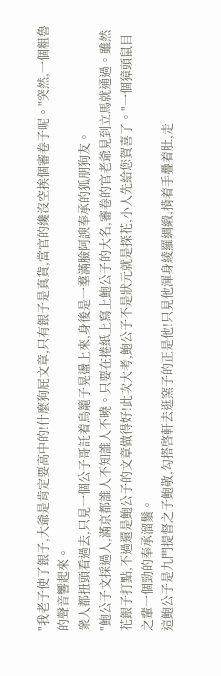"我老子使了銀子,大爺是肯定要高中的!什麼狗屁文章,只有銀子是真貨,當官的纔沒空挨個審卷子呢。"突然,一個粗魯的聲音響起來。
衆人都扭頭看過去,只見一個公子哥託着鳥籠子晃盪上來,身後是一羣滿臉阿諛奉承的狐朋狗友。
"鮑公子文採過人,滿京都誰人不知誰人不曉。只要在捲紙上寫上鮑公子的大名,審卷的官老爺見到立馬就通過。雖然花銀子打點,不過還是鮑公子的文章做得好!此次大考,鮑公子不是狀元就是探花,小人先給您賀喜了。"一個獐頭鼠目之輩一個勁的奉承溜鬚。
這鮑公子是九門提督之子鮑敬,勾搭啓軒去逛窯子的正是他!只見他渾身綾羅綢緞,揹着手疊着肚,走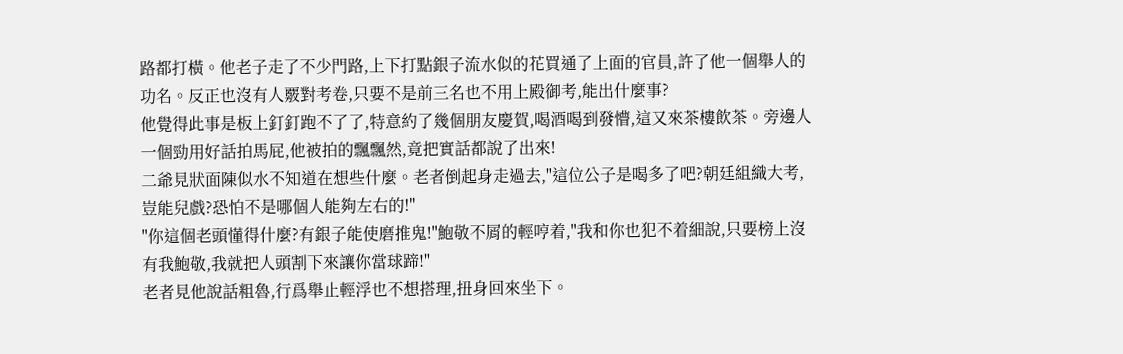路都打橫。他老子走了不少門路,上下打點銀子流水似的花買通了上面的官員,許了他一個舉人的功名。反正也沒有人覈對考卷,只要不是前三名也不用上殿御考,能出什麼事?
他覺得此事是板上釘釘跑不了了,特意約了幾個朋友慶賀,喝酒喝到發懵,這又來茶樓飲茶。旁邊人一個勁用好話拍馬屁,他被拍的飄飄然,竟把實話都說了出來!
二爺見狀面陳似水不知道在想些什麼。老者倒起身走過去,"這位公子是喝多了吧?朝廷組織大考,豈能兒戲?恐怕不是哪個人能夠左右的!"
"你這個老頭懂得什麼?有銀子能使磨推鬼!"鮑敬不屑的輕哼着,"我和你也犯不着細說,只要榜上沒有我鮑敬,我就把人頭割下來讓你當球蹄!"
老者見他說話粗魯,行爲舉止輕浮也不想搭理,扭身回來坐下。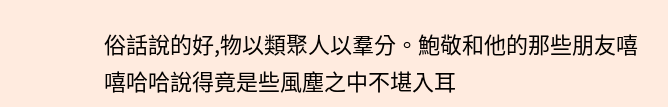俗話說的好,物以類聚人以羣分。鮑敬和他的那些朋友嘻嘻哈哈說得竟是些風塵之中不堪入耳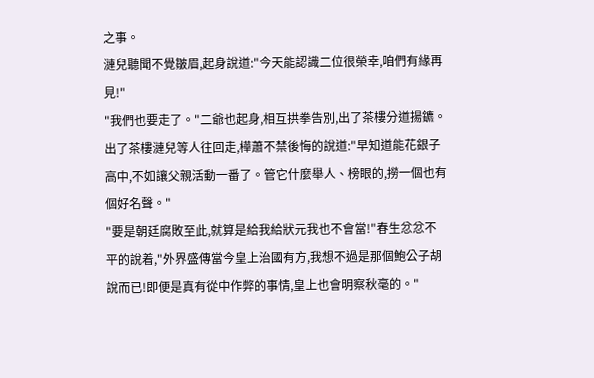之事。
漣兒聽聞不覺皺眉,起身說道:"今天能認識二位很榮幸,咱們有緣再見!"
"我們也要走了。"二爺也起身,相互拱拳告別,出了茶樓分道揚鑣。
出了茶樓漣兒等人往回走,樺蕭不禁後悔的說道:"早知道能花銀子高中,不如讓父親活動一番了。管它什麼舉人、榜眼的,撈一個也有個好名聲。"
"要是朝廷腐敗至此,就算是給我給狀元我也不會當!"春生忿忿不平的說着,"外界盛傳當今皇上治國有方,我想不過是那個鮑公子胡說而已!即便是真有從中作弊的事情,皇上也會明察秋毫的。"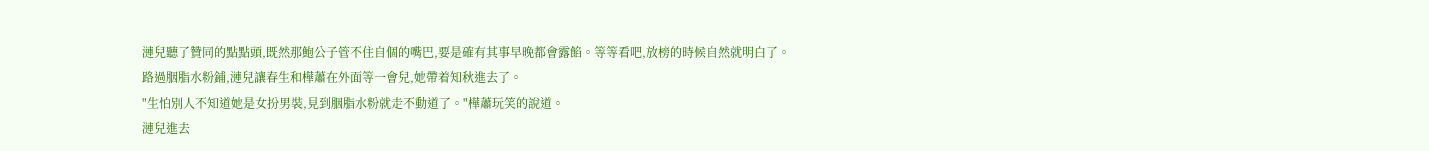漣兒聽了贊同的點點頭,既然那鮑公子管不住自個的嘴巴,要是確有其事早晚都會露餡。等等看吧,放榜的時候自然就明白了。
路過胭脂水粉鋪,漣兒讓春生和樺蕭在外面等一會兒,她帶着知秋進去了。
"生怕別人不知道她是女扮男裝,見到胭脂水粉就走不動道了。"樺蕭玩笑的說道。
漣兒進去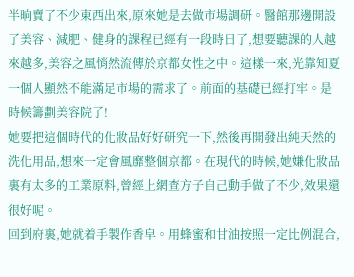半晌賣了不少東西出來,原來她是去做市場調研。醫館那邊開設了美容、減肥、健身的課程已經有一段時日了,想要聽課的人越來越多,美容之風悄然流傳於京都女性之中。這樣一來,光靠知夏一個人顯然不能滿足市場的需求了。前面的基礎已經打牢。是時候籌劃美容院了!
她要把這個時代的化妝品好好研究一下,然後再開發出純天然的洗化用品,想來一定會風靡整個京都。在現代的時候,她嫌化妝品裏有太多的工業原料,曾經上網查方子自己動手做了不少,效果還很好呢。
回到府裏,她就着手製作香皁。用蜂蜜和甘油按照一定比例混合,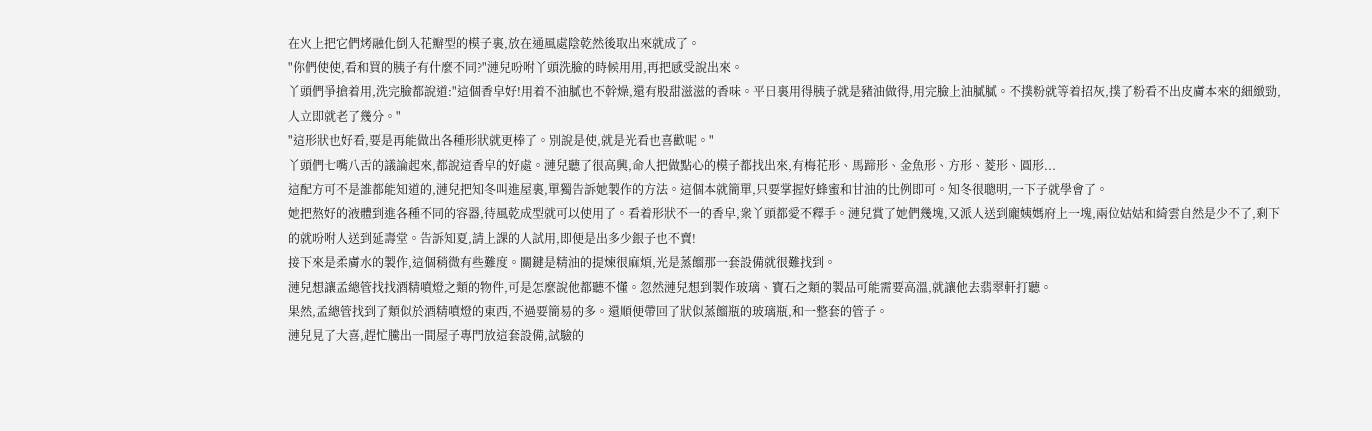在火上把它們烤融化倒入花瓣型的模子裏,放在通風處陰乾然後取出來就成了。
"你們使使,看和買的胰子有什麼不同?"漣兒吩咐丫頭洗臉的時候用用,再把感受說出來。
丫頭們爭搶着用,洗完臉都說道:"這個香皁好!用着不油膩也不幹燥,還有股甜滋滋的香味。平日裏用得胰子就是豬油做得,用完臉上油膩膩。不撲粉就等着招灰,撲了粉看不出皮膚本來的細緻勁,人立即就老了幾分。"
"這形狀也好看,要是再能做出各種形狀就更棒了。別說是使,就是光看也喜歡呢。"
丫頭們七嘴八舌的議論起來,都說這香皁的好處。漣兒聽了很高興,命人把做點心的模子都找出來,有梅花形、馬蹄形、金魚形、方形、菱形、圓形...
這配方可不是誰都能知道的,漣兒把知冬叫進屋裏,單獨告訴她製作的方法。這個本就簡單,只要掌握好蜂蜜和甘油的比例即可。知冬很聰明,一下子就學會了。
她把熬好的液體到進各種不同的容器,待風乾成型就可以使用了。看着形狀不一的香皁,衆丫頭都愛不釋手。漣兒賞了她們幾塊,又派人送到龐姨媽府上一塊,兩位姑姑和綺雲自然是少不了,剩下的就吩咐人送到延壽堂。告訴知夏,請上課的人試用,即便是出多少銀子也不賣!
接下來是柔膚水的製作,這個稍微有些難度。關鍵是精油的提煉很麻煩,光是蒸餾那一套設備就很難找到。
漣兒想讓孟總管找找酒精噴燈之類的物件,可是怎麼說他都聽不懂。忽然漣兒想到製作玻璃、寶石之類的製品可能需要高溫,就讓他去翡翠軒打聽。
果然,孟總管找到了類似於酒精噴燈的東西,不過要簡易的多。還順便帶回了狀似蒸餾瓶的玻璃瓶,和一整套的管子。
漣兒見了大喜,趕忙騰出一間屋子專門放這套設備,試驗的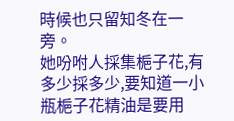時候也只留知冬在一旁。
她吩咐人採集梔子花,有多少採多少,要知道一小瓶梔子花精油是要用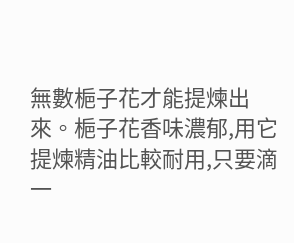無數梔子花才能提煉出來。梔子花香味濃郁,用它提煉精油比較耐用,只要滴一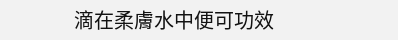滴在柔膚水中便可功效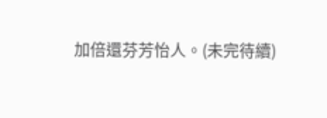加倍還芬芳怡人。(未完待續)